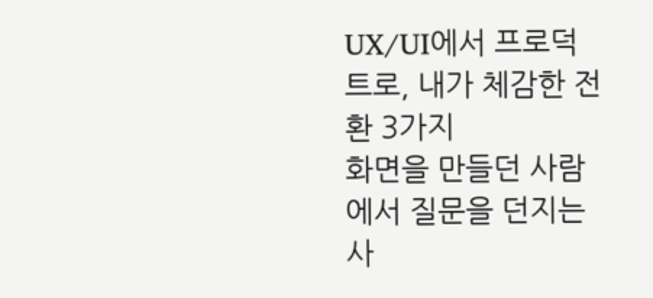UX/UI에서 프로덕트로, 내가 체감한 전환 3가지
화면을 만들던 사람에서 질문을 던지는 사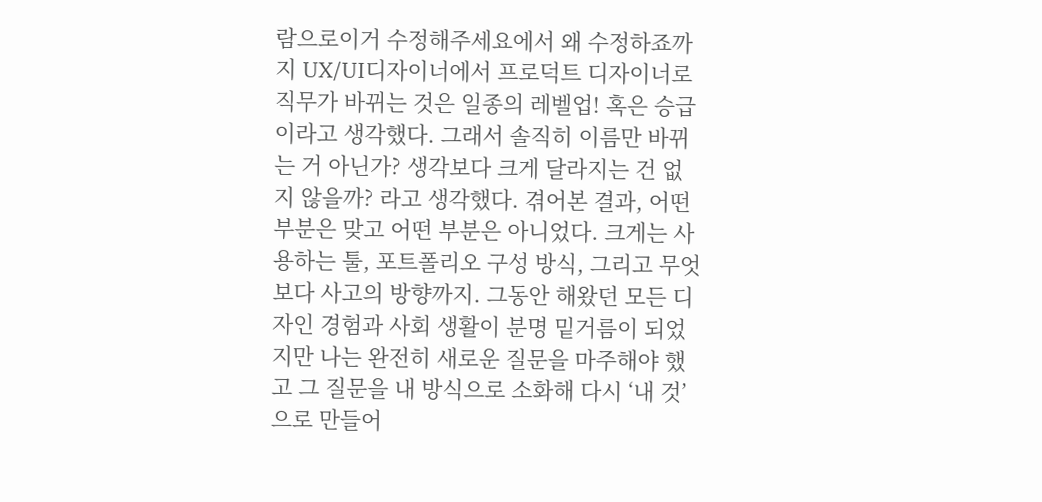람으로이거 수정해주세요에서 왜 수정하죠까지 UX/UI디자이너에서 프로덕트 디자이너로 직무가 바뀌는 것은 일종의 레벨업! 혹은 승급이라고 생각했다. 그래서 솔직히 이름만 바뀌는 거 아닌가? 생각보다 크게 달라지는 건 없지 않을까? 라고 생각했다. 겪어본 결과, 어떤 부분은 맞고 어떤 부분은 아니었다. 크게는 사용하는 툴, 포트폴리오 구성 방식, 그리고 무엇보다 사고의 방향까지. 그동안 해왔던 모든 디자인 경험과 사회 생활이 분명 밑거름이 되었지만 나는 완전히 새로운 질문을 마주해야 했고 그 질문을 내 방식으로 소화해 다시 ‘내 것’으로 만들어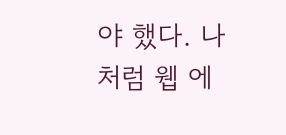야 했다. 나처럼 웹 에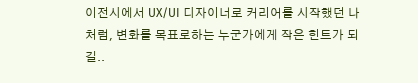이전시에서 UX/UI 디자이너로 커리어를 시작했던 나처럼, 변화를 목표로하는 누군가에게 작은 힌트가 되길..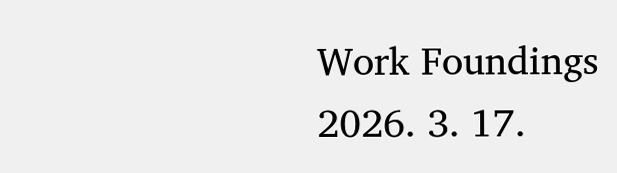Work Foundings
2026. 3. 17.